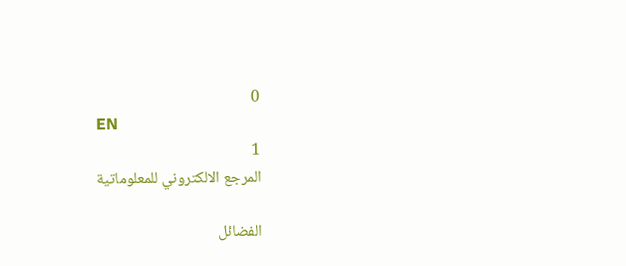0
EN
1
المرجع الالكتروني للمعلوماتية

الفضائل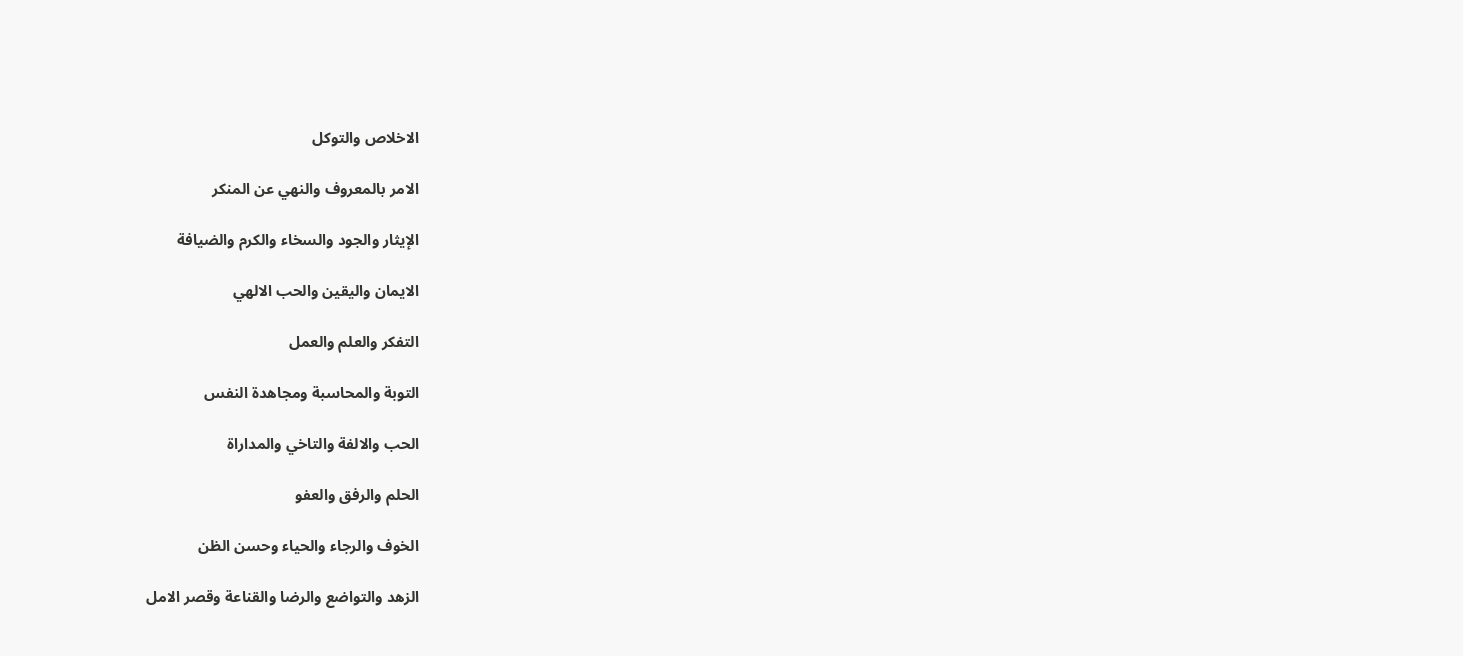الاخلاص والتوكل

الامر بالمعروف والنهي عن المنكر

الإيثار والجود والسخاء والكرم والضيافة

الايمان واليقين والحب الالهي

التفكر والعلم والعمل

التوبة والمحاسبة ومجاهدة النفس

الحب والالفة والتاخي والمداراة

الحلم والرفق والعفو

الخوف والرجاء والحياء وحسن الظن

الزهد والتواضع والرضا والقناعة وقصر الامل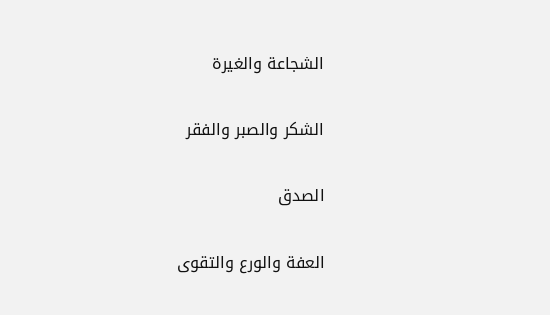الشجاعة والغيرة

الشكر والصبر والفقر

الصدق

العفة والورع والتقوى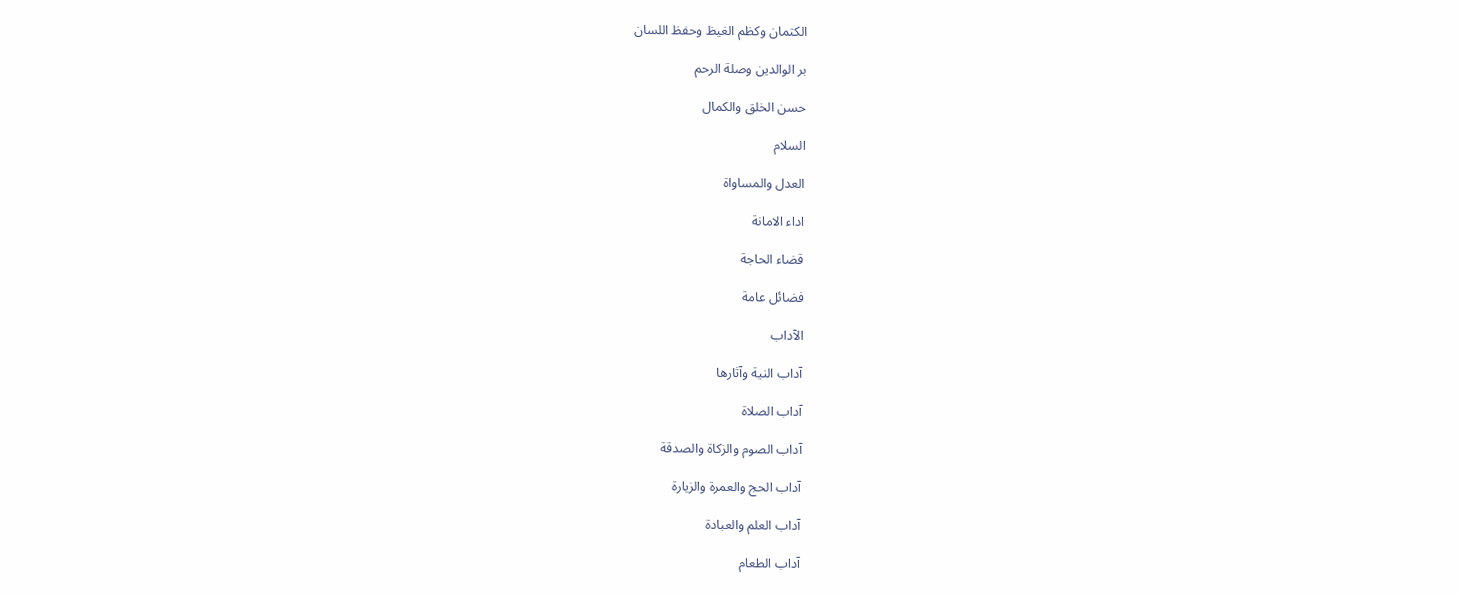الكتمان وكظم الغيظ وحفظ اللسان

بر الوالدين وصلة الرحم

حسن الخلق والكمال

السلام

العدل والمساواة

اداء الامانة

قضاء الحاجة

فضائل عامة

الآداب

آداب النية وآثارها

آداب الصلاة

آداب الصوم والزكاة والصدقة

آداب الحج والعمرة والزيارة

آداب العلم والعبادة

آداب الطعام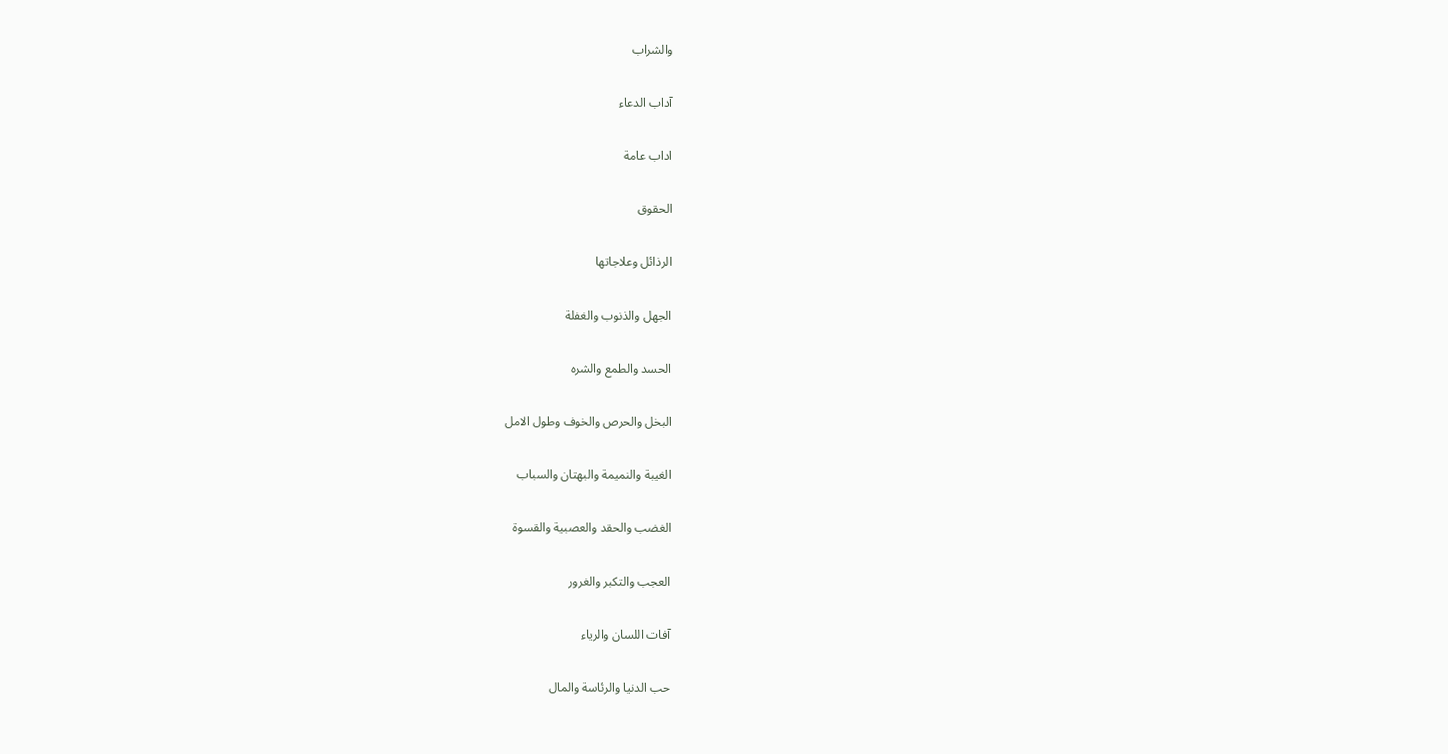والشراب

آداب الدعاء

اداب عامة

الحقوق

الرذائل وعلاجاتها

الجهل والذنوب والغفلة

الحسد والطمع والشره

البخل والحرص والخوف وطول الامل

الغيبة والنميمة والبهتان والسباب

الغضب والحقد والعصبية والقسوة

العجب والتكبر والغرور

آفات اللسان والرياء

حب الدنيا والرئاسة والمال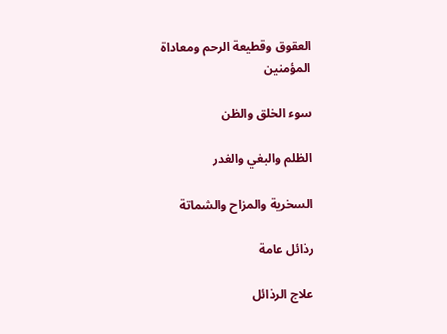العقوق وقطيعة الرحم ومعاداة المؤمنين

سوء الخلق والظن

الظلم والبغي والغدر

السخرية والمزاح والشماتة

رذائل عامة

علاج الرذائل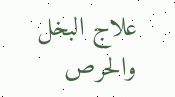علاج البخل والحرص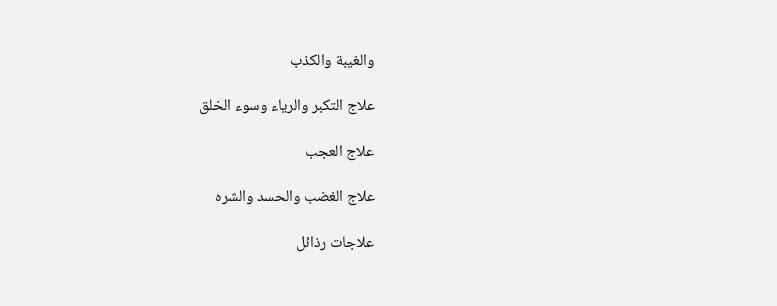والغيبة والكذب

علاج التكبر والرياء وسوء الخلق

علاج العجب

علاج الغضب والحسد والشره

علاجات رذائل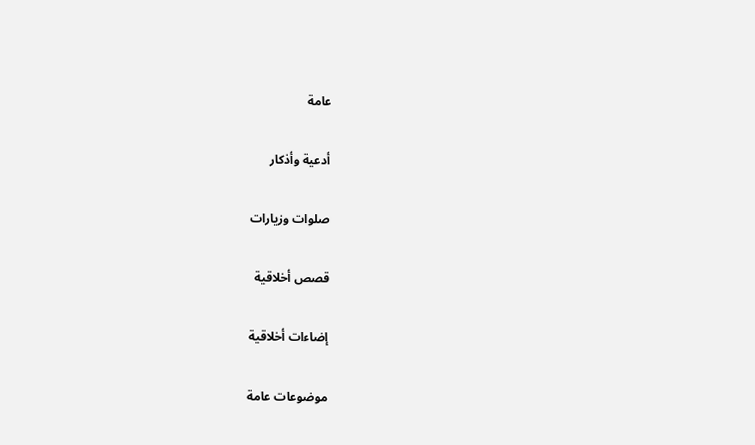عامة

أدعية وأذكار

صلوات وزيارات

قصص أخلاقية

إضاءات أخلاقية

موضوعات عامة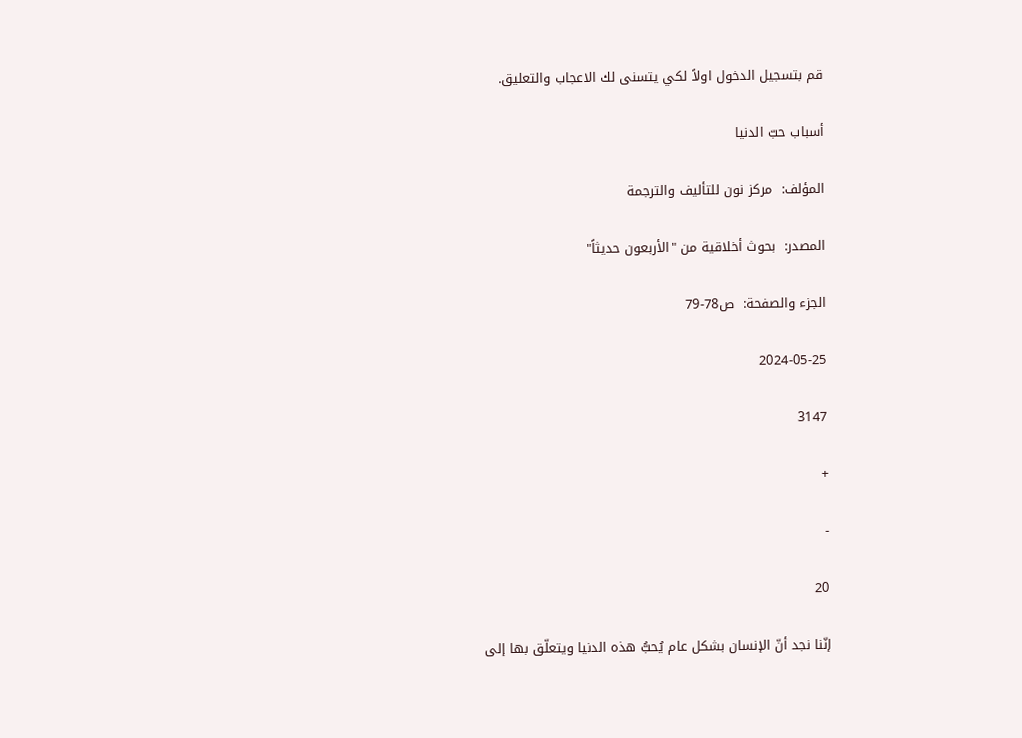قم بتسجيل الدخول اولاً لكي يتسنى لك الاعجاب والتعليق.

أسباب حبّ الدنيا

المؤلف:  مركز نون للتأليف والترجمة

المصدر:  بحوث أخلاقية من "الأربعون حديثاً"

الجزء والصفحة:  ص78-79

2024-05-25

3147

+

-

20

إنّنا نجد أنّ الإنسان بشكل عام يُحبُّ هذه الدنيا ويتعلّق بها إلى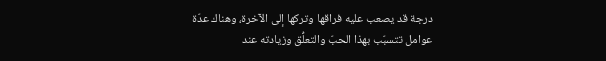درجة قد يصعب عليه فراقها وتركها إلى الآخرة، وهناك عدّة عوامل تتسبّب بهذا الحبّ والتعلُّق وزيادته عند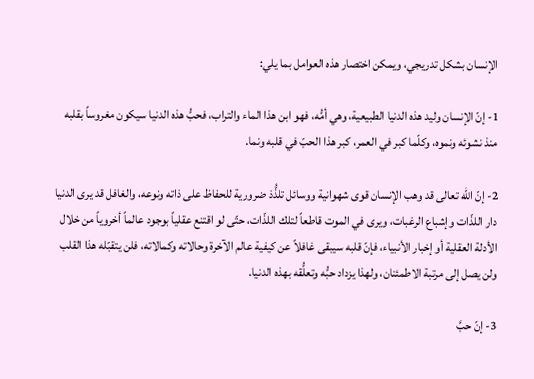الإنسان بشكل تدريجي، ويمكن اختصار هذه العوامل بما يلي:

1- إنّ الإنسان وليد هذه الدنيا الطبيعية، وهي أمُّه، فهو ابن هذا الماء والتراب، فحبُّ هذه الدنيا سيكون مغروساً بقلبه منذ نشوئه ونموه، وكلّما كبر في العمر، كبر هذا الحبّ في قلبه ونما.

2- إنّ الله تعالى قد وهب الإنسان قوى شهوانية ووسائل تلذُّذ ضرورية للحفاظ على ذاته ونوعه، والغافل قد يرى الدنيا دار اللذّات وإشباع الرغبات، ويرى في الموت قاطعاً لتلك اللذّات، حتّى لو اقتنع عقلياً بوجود عالماً أخروياً من خلال الأدلة العقلية أو إخبار الأنبياء، فإنّ قلبه سيبقى غافلاً عن كيفية عالم الآخرة وحالاته وكمالاته، فلن يتقبّله هذا القلب ولن يصل إلى مرتبة الاطمئنان، ولهذا يزداد حبُّه وتعلُّقه بهذه الدنيا.

3- إنّ حبَّ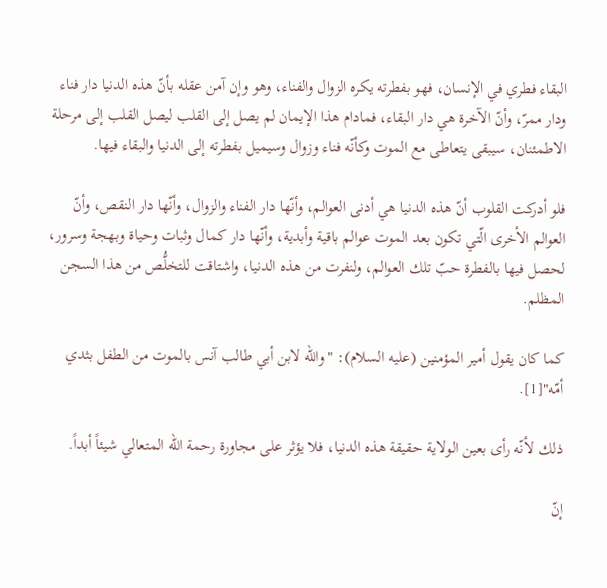البقاء فطري في الإنسان، فهو بفطرته يكره الزوال والفناء، وهو وإن آمن عقله بأنّ هذه الدنيا دار فناء ودار ممرّ، وأنّ الآخرة هي دار البقاء، فمادام هذا الإيمان لم يصل إلى القلب ليصل القلب إلى مرحلة الاطمئنان، سيبقى يتعاطى مع الموت وكأنّه فناء وزوال وسيميل بفطرته إلى الدنيا والبقاء فيها.

فلو أدركت القلوب أنّ هذه الدنيا هي أدنى العوالم، وأنّها دار الفناء والزوال، وأنّها دار النقص، وأنّ العوالم الأخرى الّتي تكون بعد الموت عوالم باقية وأبدية، وأنّها دار كمال وثبات وحياة وبهجة وسرور، لحصل فيها بالفطرة حبّ تلك العوالم، ولنفرت من هذه الدنيا، واشتاقت للتخلُّص من هذا السجن المظلم.

كما كان يقول أمير المؤمنين (عليه السلام): "والله لابن أبي طالب آنس بالموت من الطفل بثدي أمّه"[1].

ذلك لأنّه رأى بعين الولاية حقيقة هذه الدنيا، فلا يؤثر على مجاورة رحمة الله المتعالي شيئاً أبداً.

إنّ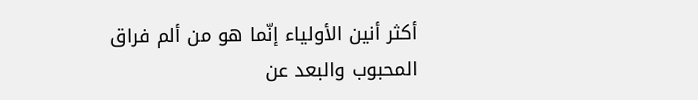أكثر أنين الأولياء إنّما هو من ألم فراق المحبوب والبعد عن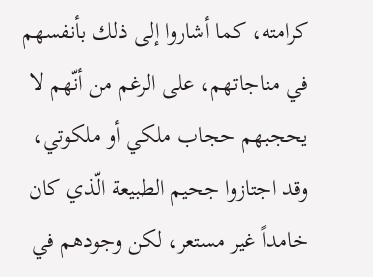كرامته، كما أشاروا إلى ذلك بأنفسهم في مناجاتهم، على الرغم من أنّهم لا يحجبهم حجاب ملكي أو ملكوتي، وقد اجتازوا جحيم الطبيعة الّذي كان خامداً غير مستعر، لكن وجودهم في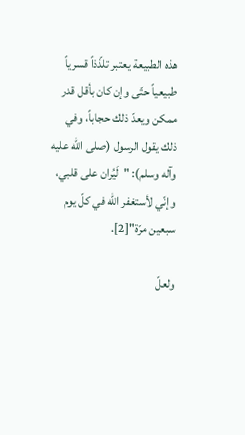هذه الطبيعة يعتبر تلذّذاً قسرياً طبيعياً حتّى وإن كان بأقل قدر ممكن ويعدّ ذلك حجاباً، وفي ذلك يقول الرسول (صلى الله عليه وآله وسلم): "لَيُران على قلبي، وإنّي لأستغفر الله في كلّ يوم سبعين مرّة"[2].

ولعلّ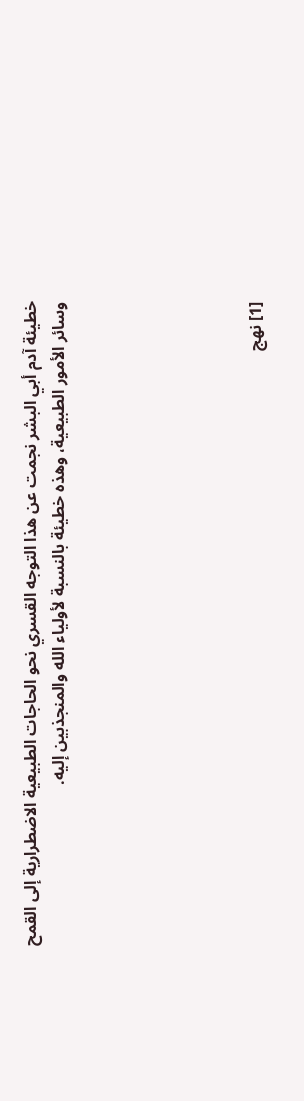خطيئة آدم أبي البشر نجمت عن هذا التوجه القسري نحو الحاجات الطبيعية الاضطرارية إلى القمح وسائر الأمور الطبيعية، وهذه خطيئة بالنسبة لأولياء الله والمنجذبين إليه.






[1] نهج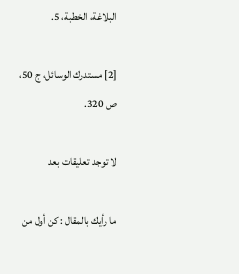البلاغة، الخطبة، 5.

[2] مستدرك الوسائل، ج 50، ص 320.

لا توجد تعليقات بعد

ما رأيك بالمقال : كن أول من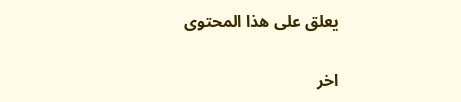يعلق على هذا المحتوى

اخر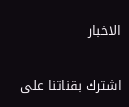الاخبار

اشترك بقناتنا على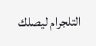التلجرام ليصلك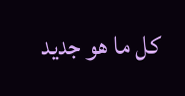كل ما هو جديد